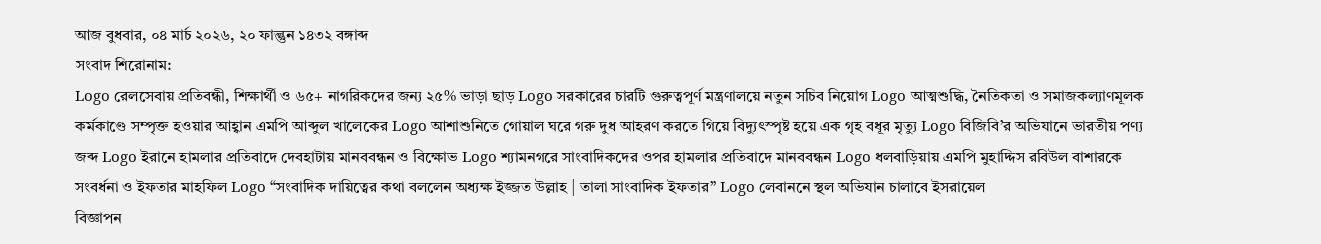আজ বুধবার, ০৪ মার্চ ২০২৬, ২০ ফাল্গুন ১৪৩২ বঙ্গাব্দ
সংবাদ শিরোনাম:
Logo রেলসেবায় প্রতিবন্ধী, শিক্ষার্থী ও ৬৫+ নাগরিকদের জন্য ২৫% ভাড়া ছাড় Logo সরকারের চারটি গুরুত্বপূর্ণ মন্ত্রণালয়ে নতুন সচিব নিয়োগ Logo আত্মশুদ্ধি, নৈতিকতা ও সমাজকল্যাণমূলক কর্মকাণ্ডে সম্পৃক্ত হওয়ার আহ্বান এমপি আব্দুল খালেকের Logo আশাশুনিতে গোয়াল ঘরে গরু দুধ আহরণ করতে গিয়ে বিদ্যুৎস্পৃষ্ট হয়ে এক গৃহ বধূর মৃত্যু Logo বিজিবি’র অভিযানে ভারতীয় পণ্য জব্দ Logo ইরানে হামলার প্রতিবাদে দেবহাটায় মানববন্ধন ও বিক্ষোভ Logo শ্যামনগরে সাংবাদিকদের ওপর হামলার প্রতিবাদে মানববন্ধন Logo ধলবাড়িয়ায় এমপি মুহাদ্দিস রবিউল বাশারকে সংবর্ধনা ও ইফতার মাহফিল Logo “সংবাদিক দায়িত্বের কথা বললেন অধ্যক্ষ ইজ্জত উল্লাহ | তালা সাংবাদিক ইফতার” Logo লেবাননে স্থল অভিযান চালাবে ইসরায়েল
বিজ্ঞাপন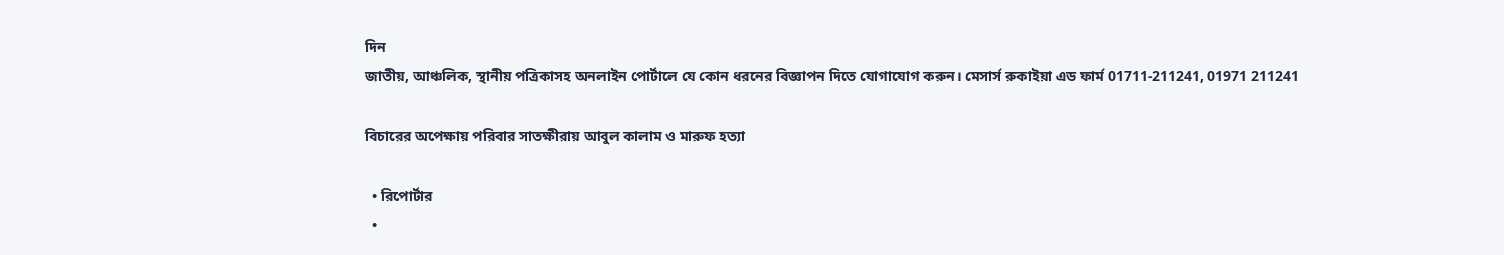দিন
জাতীয়, আঞ্চলিক, স্থানীয় পত্রিকাসহ অনলাইন পোর্টালে যে কোন ধরনের বিজ্ঞাপন দিতে যোগাযোগ করুন। মেসার্স রুকাইয়া এড ফার্ম 01711-211241, 01971 211241

বিচারের অপেক্ষায় পরিবার সাতক্ষীরায় আবুল কালাম ও মারুফ হত্যা

  • রিপোর্টার
  •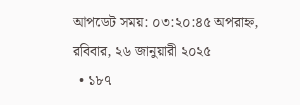আপডেট সময়: ০৩:২০:৪৫ অপরাহ্ন, রবিবার, ২৬ জানুয়ারী ২০২৫
  • ১৮৭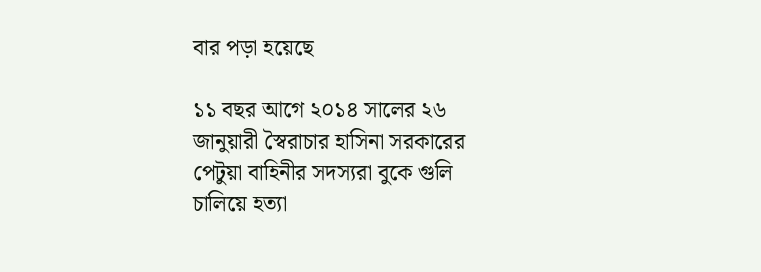বার পড়া হয়েছে

১১ বছর আগে ২০১৪ সালের ২৬ জানুয়ারী স্বৈরাচার হাসিনা সরকারের পেটুয়া বাহিনীর সদস্যরা বুকে গুলি চালিয়ে হত্যা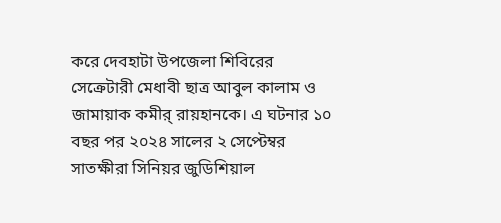করে দেবহাটা উপজেলা শিবিরের সেক্রেটারী মেধাবী ছাত্র আবুল কালাম ও জামায়াক কমীর্ রায়হানকে। এ ঘটনার ১০ বছর পর ২০২৪ সালের ২ সেপ্টেম্বর সাতক্ষীরা সিনিয়র জুডিশিয়াল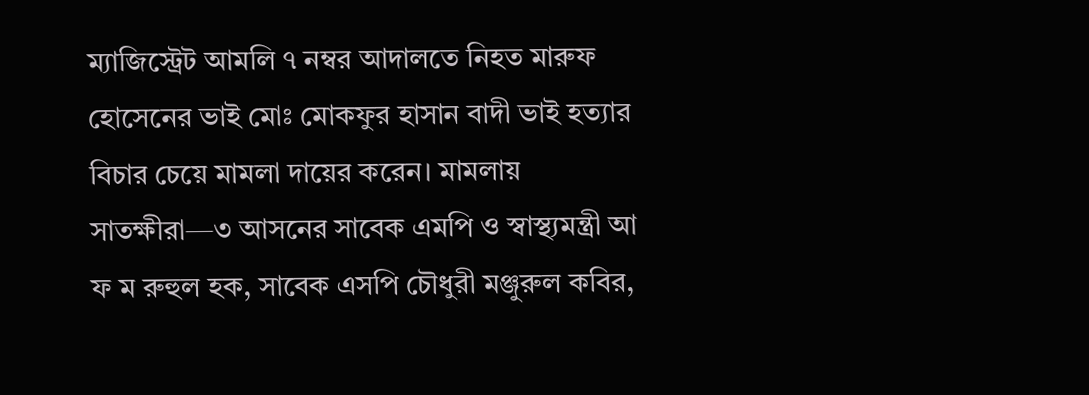ম্যাজিস্ট্রেট আমলি ৭ নম্বর আদালতে নিহত মারুফ হোসেনের ভাই মোঃ মোকফুর হাসান বাদী ভাই হত্যার বিচার চেয়ে মামলা দায়ের করেন। মামলায় সাতক্ষীরা—৩ আসনের সাবেক এমপি ও স্বাস্থ্যমন্ত্রী আ ফ ম রুহুল হক, সাবেক এসপি চৌধুরী মঞ্জুরুল কবির,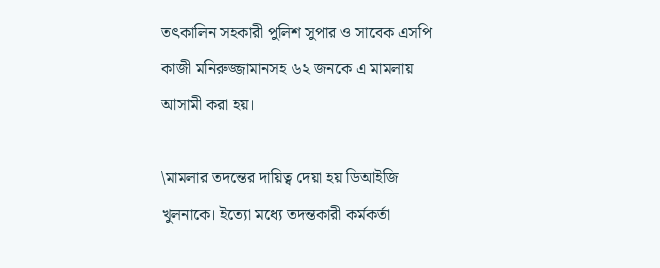তৎকালিন সহকারী পুলিশ সুপার ও সাবেক এসপি কাজী মনিরুজ্জামানসহ ৬২ জনকে এ মামলায় আসামী করা হয়।

\মামলার তদন্তের দায়িত্ব দেয়া হয় ডিআইজি খুলনাকে। ইত্যো মধ্যে তদন্তকারী কর্মকর্তা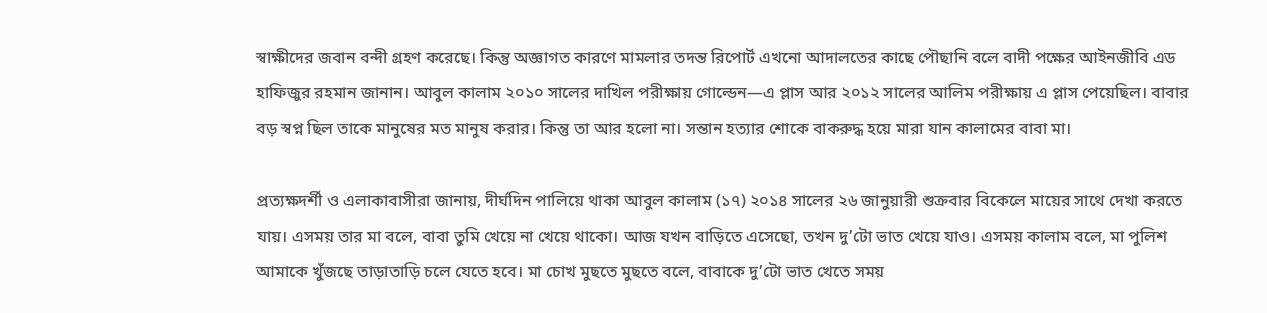স্বাক্ষীদের জবান বন্দী গ্রহণ করেছে। কিন্তু অজ্ঞাগত কারণে মামলার তদন্ত রিপোর্ট এখনো আদালতের কাছে পৌছানি বলে বাদী পক্ষের আইনজীবি এড হাফিজুর রহমান জানান। আবুল কালাম ২০১০ সালের দাখিল পরীক্ষায় গোল্ডেন—এ প্লাস আর ২০১২ সালের আলিম পরীক্ষায় এ প্লাস পেয়েছিল। বাবার বড় স্বপ্ন ছিল তাকে মানুষের মত মানুষ করার। কিন্তু তা আর হলো না। সন্তান হত্যার শোকে বাকরুদ্ধ হয়ে মারা যান কালামের বাবা মা।

প্রত্যক্ষদর্শী ও এলাকাবাসীরা জানায়, দীর্ঘদিন পালিয়ে থাকা আবুল কালাম (১৭) ২০১৪ সালের ২৬ জানুয়ারী শুক্রবার বিকেলে মায়ের সাথে দেখা করতে যায়। এসময় তার মা বলে, বাবা তুমি খেয়ে না খেয়ে থাকো। আজ যখন বাড়িতে এসেছো, তখন দু’টো ভাত খেয়ে যাও। এসময় কালাম বলে, মা পুলিশ আমাকে খুঁজছে তাড়াতাড়ি চলে যেতে হবে। মা চোখ মুছতে মুছতে বলে, বাবাকে দু’টো ভাত খেতে সময়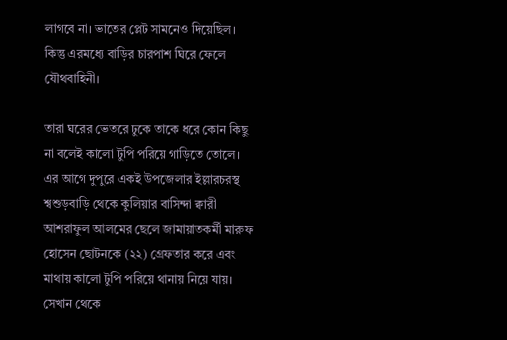লাগবে না। ভাতের প্লেট সামনেও দিয়েছিল। কিন্তু এরমধ্যে বাড়ির চারপাশ ঘিরে ফেলে যৌথবাহিনী।

তারা ঘরের ভেতরে ঢুকে তাকে ধরে কোন কিছু না বলেই কালো টুপি পরিয়ে গাড়িতে তোলে। এর আগে দুপুরে একই উপজেলার ইল্লারচরস্থ শ্বশুড়বাড়ি থেকে কুলিয়ার বাসিন্দা ক্বারী আশরাফুল আলমের ছেলে জামায়াতকর্মী মারুফ হোসেন ছোটনকে (২২) গ্রেফতার করে এবং মাথায় কালো টুপি পরিয়ে থানায় নিয়ে যায়। সেখান থেকে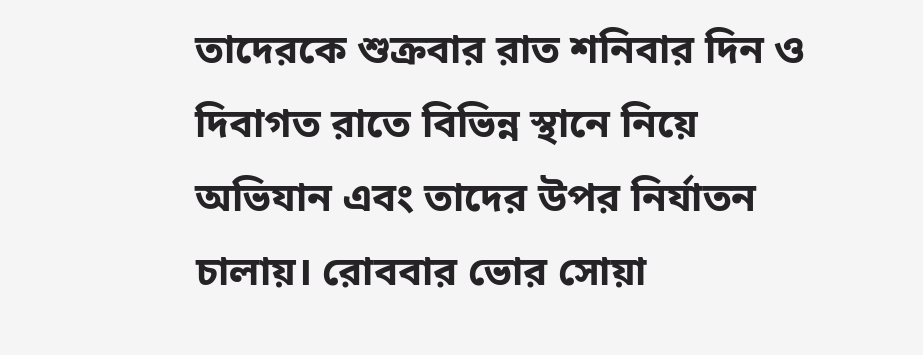তাদেরকে শুক্রবার রাত শনিবার দিন ও দিবাগত রাতে বিভিন্ন স্থানে নিয়ে অভিযান এবং তাদের উপর নির্যাতন চালায়। রোববার ভোর সোয়া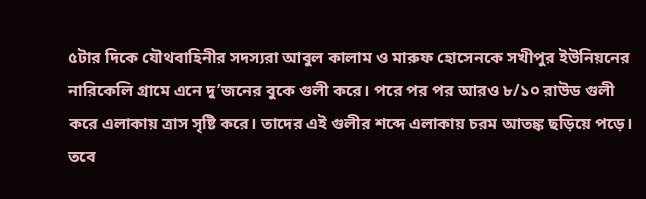৫টার দিকে যৌথবাহিনীর সদস্যরা আবুল কালাম ও মারুফ হোসেনকে সখীপুর ইউনিয়নের নারিকেলি গ্রামে এনে দু’জনের বুকে গুলী করে। পরে পর পর আরও ৮/১০ রাউড গুলী করে এলাকায় ত্রাস সৃষ্টি করে। তাদের এই গুলীর শব্দে এলাকায় চরম আতঙ্ক ছড়িয়ে পড়ে। তবে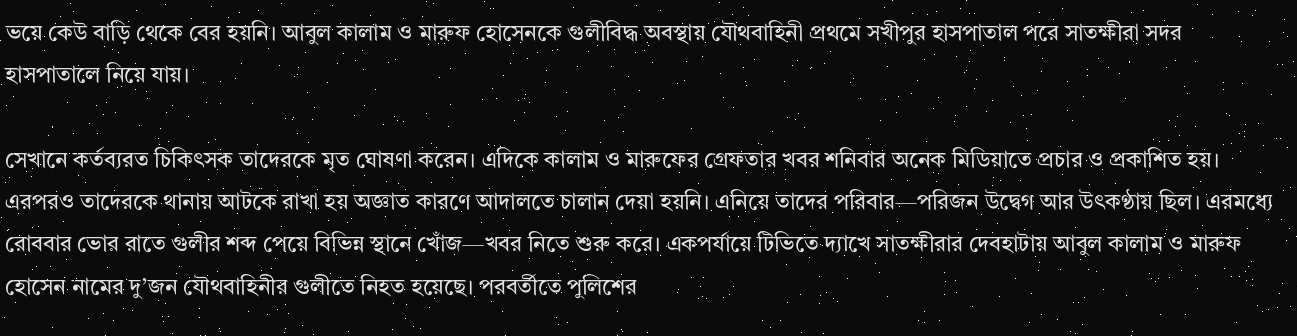ভয়ে কেউ বাড়ি থেকে বের হয়নি। আবুল কালাম ও মারুফ হোসেনকে গুলীবিদ্ধ অবস্থায় যৌথবাহিনী প্রথমে সখীপুর হাসপাতাল পরে সাতক্ষীরা সদর হাসপাতালে নিয়ে যায়।

সেখানে কর্তব্যরত চিকিৎসক তাদেরকে মৃত ঘোষণা করেন। এদিকে কালাম ও মারুফের গ্রেফতার খবর শনিবার অনেক মিডিয়াতে প্রচার ও প্রকাশিত হয়। এরপরও তাদেরকে থানায় আটকে রাখা হয় অজ্ঞাত কারণে আদালতে চালান দেয়া হয়নি। এনিয়ে তাদের পরিবার—পরিজন উদ্বেগ আর উৎকণ্ঠায় ছিল। এরমধ্যে রোববার ভোর রাতে গুলীর শব্দ পেয়ে বিভিন্ন স্থানে খোঁজ—খবর নিতে শুরু করে। একপর্যায়ে টিভিতে দ্যাখে সাতক্ষীরার দেবহাটায় আবুল কালাম ও মারুফ হোসেন নামের দু’জন যৌথবাহিনীর গুলীতে নিহত হয়েছে। পরবর্তীতে পুলিশের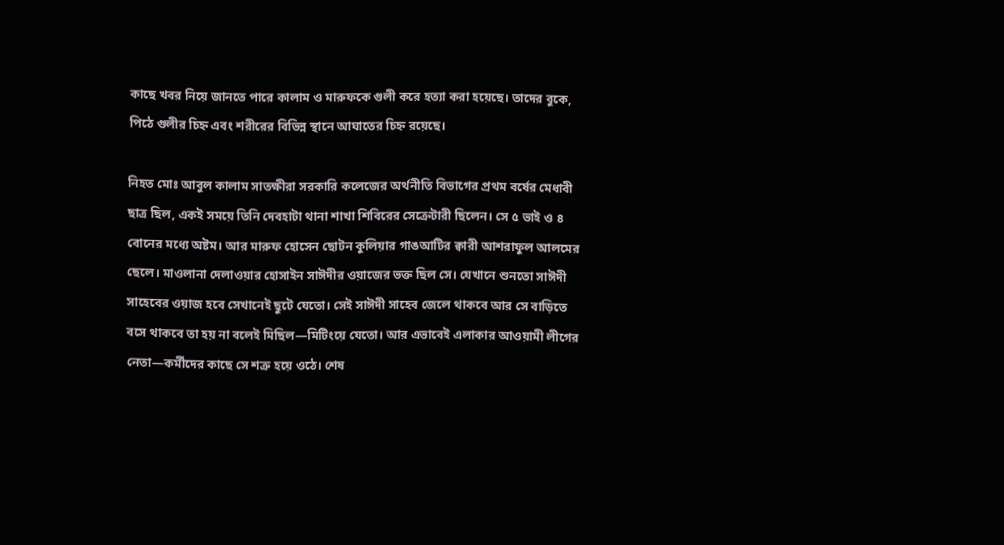কাছে খবর নিয়ে জানতে পারে কালাম ও মারুফকে গুলী করে হত্যা করা হয়েছে। তাদের বুকে, পিঠে গুলীর চিহ্ন এবং শরীরের বিভিন্ন স্থানে আঘাতের চিহ্ন রয়েছে।

নিহত মোঃ আবুল কালাম সাতক্ষীরা সরকারি কলেজের অর্থনীতি বিভাগের প্রথম বর্ষের মেধাবী ছাত্র ছিল, একই সময়ে তিনি দেবহাটা থানা শাখা শিবিরের সেক্রেটারী ছিলেন। সে ৫ ভাই ও ৪ বোনের মধ্যে অষ্টম। আর মারুফ হোসেন ছোটন কুলিয়ার গাঙআটির ক্বারী আশরাফুল আলমের ছেলে। মাওলানা দেলাওয়ার হোসাইন সাঈদীর ওয়াজের ভক্ত ছিল সে। যেখানে শুনতো সাঈদী সাহেবের ওয়াজ হবে সেখানেই ছুটে যেতো। সেই সাঈদী সাহেব জেলে থাকবে আর সে বাড়িতে বসে থাকবে তা হয় না বলেই মিছিল—মিটিংয়ে যেতো। আর এভাবেই এলাকার আওয়ামী লীগের নেতা—কর্মীদের কাছে সে শত্রু হয়ে ওঠে। শেষ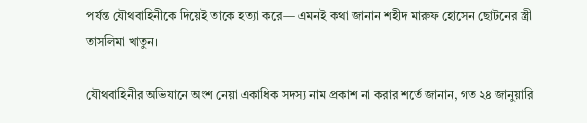পর্যন্ত যৌথবাহিনীকে দিয়েই তাকে হত্যা করে— এমনই কথা জানান শহীদ মারুফ হোসেন ছোটনের স্ত্রী তাসলিমা খাতুন।

যৌথবাহিনীর অভিযানে অংশ নেয়া একাধিক সদস্য নাম প্রকাশ না করার শর্তে জানান, গত ২৪ জানুয়ারি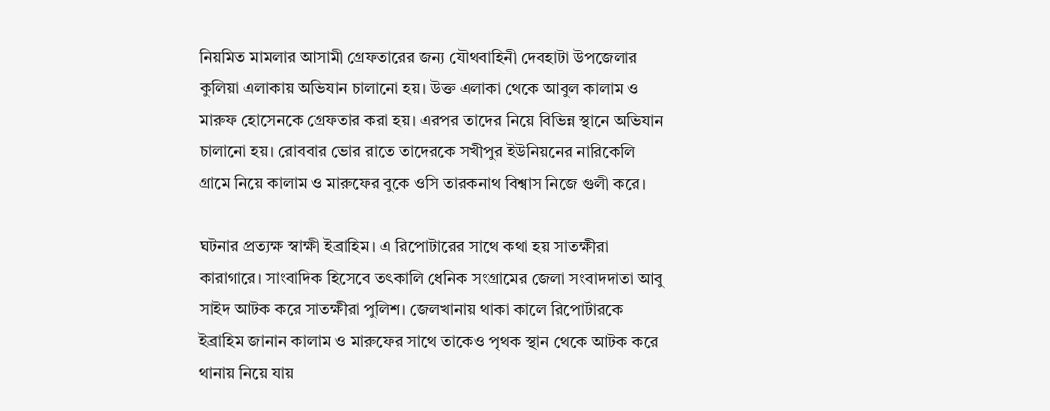নিয়মিত মামলার আসামী গ্রেফতারের জন্য যৌথবাহিনী দেবহাটা উপজেলার কুলিয়া এলাকায় অভিযান চালানো হয়। উক্ত এলাকা থেকে আবুল কালাম ও মারুফ হোসেনকে গ্রেফতার করা হয়। এরপর তাদের নিয়ে বিভিন্ন স্থানে অভিযান চালানো হয়। রোববার ভোর রাতে তাদেরকে সখীপুর ইউনিয়নের নারিকেলি গ্রামে নিয়ে কালাম ও মারুফের বুকে ওসি তারকনাথ বিশ্বাস নিজে গুলী করে।

ঘটনার প্রত্যক্ষ স্বাক্ষী ইব্রাহিম। এ রিপোটারের সাথে কথা হয় সাতক্ষীরা কারাগারে। সাংবাদিক হিসেবে তৎকালি ধেনিক সংগ্রামের জেলা সংবাদদাতা আবু সাইদ আটক করে সাতক্ষীরা পুলিশ। জেলখানায় থাকা কালে রিপোর্টারকে ইব্রাহিম জানান কালাম ও মারুফের সাথে তাকেও পৃথক স্থান থেকে আটক করে থানায় নিয়ে যায়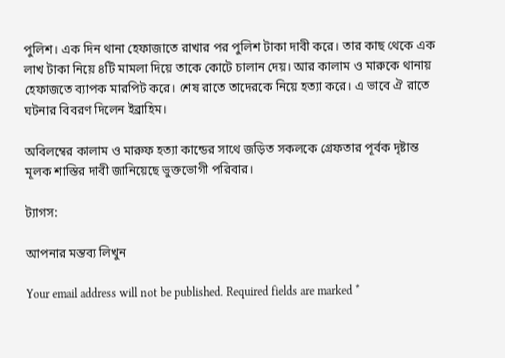পুলিশ। এক দিন থানা হেফাজাতে রাখার পর পুলিশ টাকা দাবী করে। তার কাছ থেকে এক লাখ টাকা নিয়ে ৪টি মামলা দিয়ে তাকে কোটে চালান দেয়। আর কালাম ও মারুকে থানায় হেফাজতে ব্যাপক মারপিট করে। শেষ রাতে তাদেরকে নিয়ে হত্যা করে। এ ভাবে ঐ রাতে ঘটনার বিবরণ দিলেন ইব্রাহিম।

অবিলম্বের কালাম ও মারুফ হত্যা কান্ডের সাথে জড়িত সকলকে গ্রেফতার পূর্বক দৃষ্টান্ত মূলক শাস্তির দাবী জানিয়েছে ভুক্তভোগী পরিবার।

ট্যাগস:

আপনার মন্তব্য লিখুন

Your email address will not be published. Required fields are marked *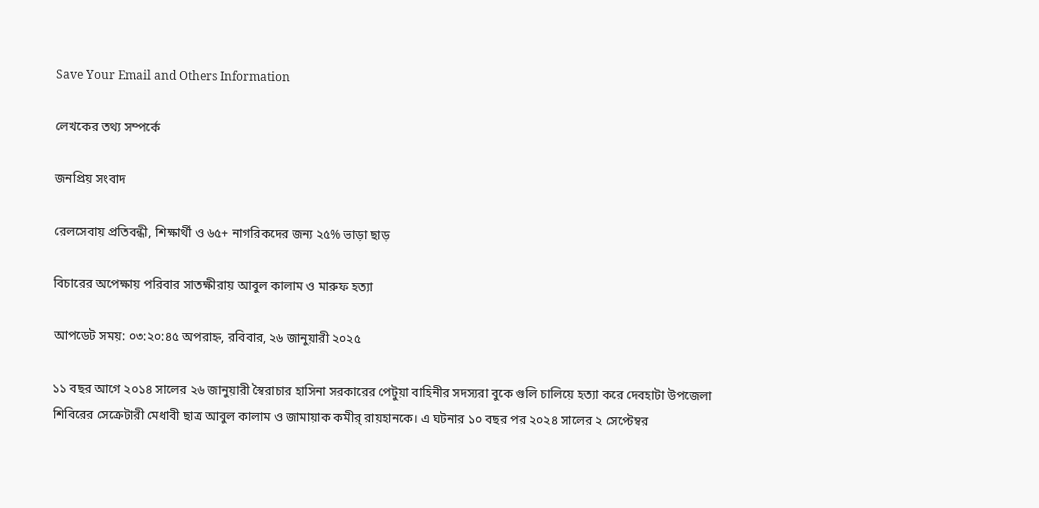Save Your Email and Others Information

লেখকের তথ্য সম্পর্কে

জনপ্রিয় সংবাদ

রেলসেবায় প্রতিবন্ধী, শিক্ষার্থী ও ৬৫+ নাগরিকদের জন্য ২৫% ভাড়া ছাড়

বিচারের অপেক্ষায় পরিবার সাতক্ষীরায় আবুল কালাম ও মারুফ হত্যা

আপডেট সময়: ০৩:২০:৪৫ অপরাহ্ন, রবিবার, ২৬ জানুয়ারী ২০২৫

১১ বছর আগে ২০১৪ সালের ২৬ জানুয়ারী স্বৈরাচার হাসিনা সরকারের পেটুয়া বাহিনীর সদস্যরা বুকে গুলি চালিয়ে হত্যা করে দেবহাটা উপজেলা শিবিরের সেক্রেটারী মেধাবী ছাত্র আবুল কালাম ও জামায়াক কমীর্ রায়হানকে। এ ঘটনার ১০ বছর পর ২০২৪ সালের ২ সেপ্টেম্বর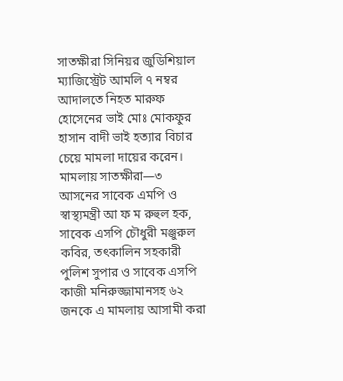সাতক্ষীরা সিনিয়র জুডিশিয়াল ম্যাজিস্ট্রেট আমলি ৭ নম্বর আদালতে নিহত মারুফ হোসেনের ভাই মোঃ মোকফুর হাসান বাদী ভাই হত্যার বিচার চেয়ে মামলা দায়ের করেন। মামলায় সাতক্ষীরা—৩ আসনের সাবেক এমপি ও স্বাস্থ্যমন্ত্রী আ ফ ম রুহুল হক, সাবেক এসপি চৌধুরী মঞ্জুরুল কবির, তৎকালিন সহকারী পুলিশ সুপার ও সাবেক এসপি কাজী মনিরুজ্জামানসহ ৬২ জনকে এ মামলায় আসামী করা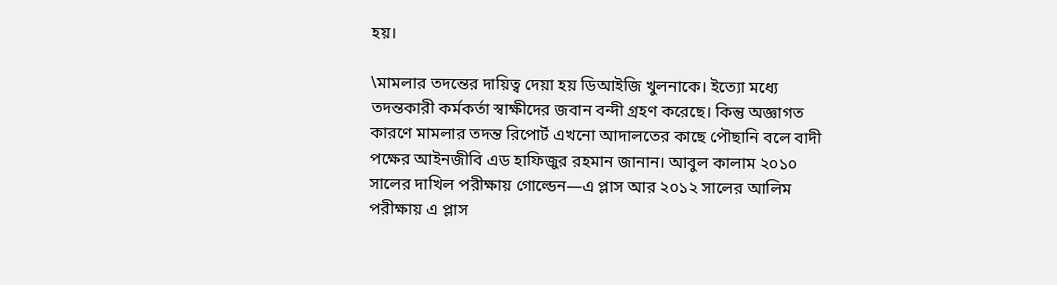হয়।

\মামলার তদন্তের দায়িত্ব দেয়া হয় ডিআইজি খুলনাকে। ইত্যো মধ্যে তদন্তকারী কর্মকর্তা স্বাক্ষীদের জবান বন্দী গ্রহণ করেছে। কিন্তু অজ্ঞাগত কারণে মামলার তদন্ত রিপোর্ট এখনো আদালতের কাছে পৌছানি বলে বাদী পক্ষের আইনজীবি এড হাফিজুর রহমান জানান। আবুল কালাম ২০১০ সালের দাখিল পরীক্ষায় গোল্ডেন—এ প্লাস আর ২০১২ সালের আলিম পরীক্ষায় এ প্লাস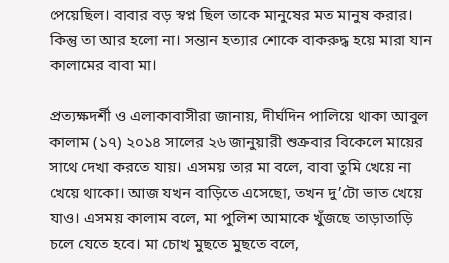পেয়েছিল। বাবার বড় স্বপ্ন ছিল তাকে মানুষের মত মানুষ করার। কিন্তু তা আর হলো না। সন্তান হত্যার শোকে বাকরুদ্ধ হয়ে মারা যান কালামের বাবা মা।

প্রত্যক্ষদর্শী ও এলাকাবাসীরা জানায়, দীর্ঘদিন পালিয়ে থাকা আবুল কালাম (১৭) ২০১৪ সালের ২৬ জানুয়ারী শুক্রবার বিকেলে মায়ের সাথে দেখা করতে যায়। এসময় তার মা বলে, বাবা তুমি খেয়ে না খেয়ে থাকো। আজ যখন বাড়িতে এসেছো, তখন দু’টো ভাত খেয়ে যাও। এসময় কালাম বলে, মা পুলিশ আমাকে খুঁজছে তাড়াতাড়ি চলে যেতে হবে। মা চোখ মুছতে মুছতে বলে,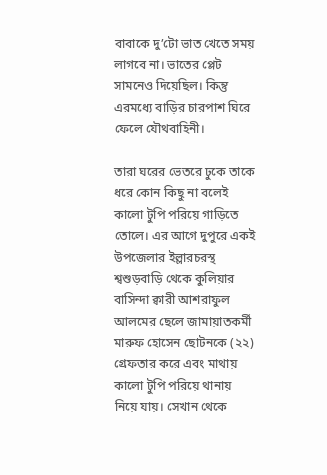বাবাকে দু’টো ভাত খেতে সময় লাগবে না। ভাতের প্লেট সামনেও দিয়েছিল। কিন্তু এরমধ্যে বাড়ির চারপাশ ঘিরে ফেলে যৌথবাহিনী।

তারা ঘরের ভেতরে ঢুকে তাকে ধরে কোন কিছু না বলেই কালো টুপি পরিয়ে গাড়িতে তোলে। এর আগে দুপুরে একই উপজেলার ইল্লারচরস্থ শ্বশুড়বাড়ি থেকে কুলিয়ার বাসিন্দা ক্বারী আশরাফুল আলমের ছেলে জামায়াতকর্মী মারুফ হোসেন ছোটনকে (২২) গ্রেফতার করে এবং মাথায় কালো টুপি পরিয়ে থানায় নিয়ে যায়। সেখান থেকে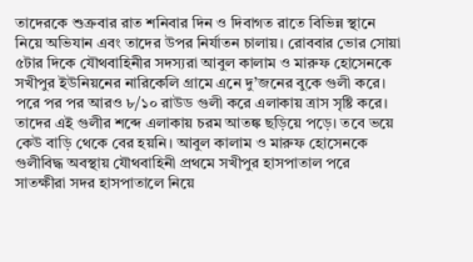তাদেরকে শুক্রবার রাত শনিবার দিন ও দিবাগত রাতে বিভিন্ন স্থানে নিয়ে অভিযান এবং তাদের উপর নির্যাতন চালায়। রোববার ভোর সোয়া ৫টার দিকে যৌথবাহিনীর সদস্যরা আবুল কালাম ও মারুফ হোসেনকে সখীপুর ইউনিয়নের নারিকেলি গ্রামে এনে দু’জনের বুকে গুলী করে। পরে পর পর আরও ৮/১০ রাউড গুলী করে এলাকায় ত্রাস সৃষ্টি করে। তাদের এই গুলীর শব্দে এলাকায় চরম আতঙ্ক ছড়িয়ে পড়ে। তবে ভয়ে কেউ বাড়ি থেকে বের হয়নি। আবুল কালাম ও মারুফ হোসেনকে গুলীবিদ্ধ অবস্থায় যৌথবাহিনী প্রথমে সখীপুর হাসপাতাল পরে সাতক্ষীরা সদর হাসপাতালে নিয়ে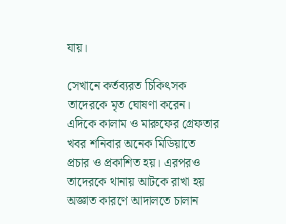যায়।

সেখানে কর্তব্যরত চিকিৎসক তাদেরকে মৃত ঘোষণা করেন। এদিকে কালাম ও মারুফের গ্রেফতার খবর শনিবার অনেক মিডিয়াতে প্রচার ও প্রকাশিত হয়। এরপরও তাদেরকে থানায় আটকে রাখা হয় অজ্ঞাত কারণে আদালতে চালান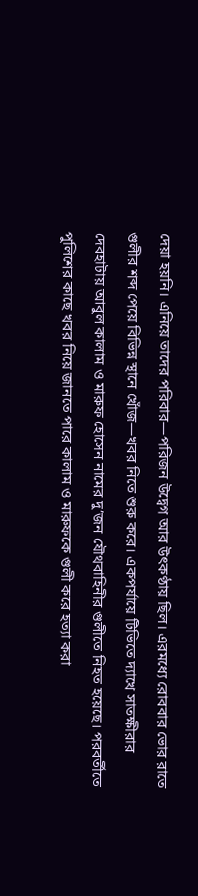দেয়া হয়নি। এনিয়ে তাদের পরিবার—পরিজন উদ্বেগ আর উৎকণ্ঠায় ছিল। এরমধ্যে রোববার ভোর রাতে গুলীর শব্দ পেয়ে বিভিন্ন স্থানে খোঁজ—খবর নিতে শুরু করে। একপর্যায়ে টিভিতে দ্যাখে সাতক্ষীরার দেবহাটায় আবুল কালাম ও মারুফ হোসেন নামের দু’জন যৌথবাহিনীর গুলীতে নিহত হয়েছে। পরবর্তীতে পুলিশের কাছে খবর নিয়ে জানতে পারে কালাম ও মারুফকে গুলী করে হত্যা করা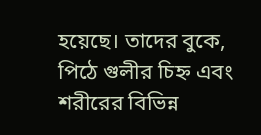হয়েছে। তাদের বুকে, পিঠে গুলীর চিহ্ন এবং শরীরের বিভিন্ন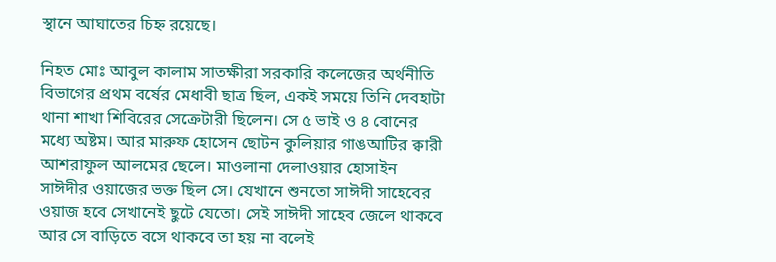স্থানে আঘাতের চিহ্ন রয়েছে।

নিহত মোঃ আবুল কালাম সাতক্ষীরা সরকারি কলেজের অর্থনীতি বিভাগের প্রথম বর্ষের মেধাবী ছাত্র ছিল, একই সময়ে তিনি দেবহাটা থানা শাখা শিবিরের সেক্রেটারী ছিলেন। সে ৫ ভাই ও ৪ বোনের মধ্যে অষ্টম। আর মারুফ হোসেন ছোটন কুলিয়ার গাঙআটির ক্বারী আশরাফুল আলমের ছেলে। মাওলানা দেলাওয়ার হোসাইন সাঈদীর ওয়াজের ভক্ত ছিল সে। যেখানে শুনতো সাঈদী সাহেবের ওয়াজ হবে সেখানেই ছুটে যেতো। সেই সাঈদী সাহেব জেলে থাকবে আর সে বাড়িতে বসে থাকবে তা হয় না বলেই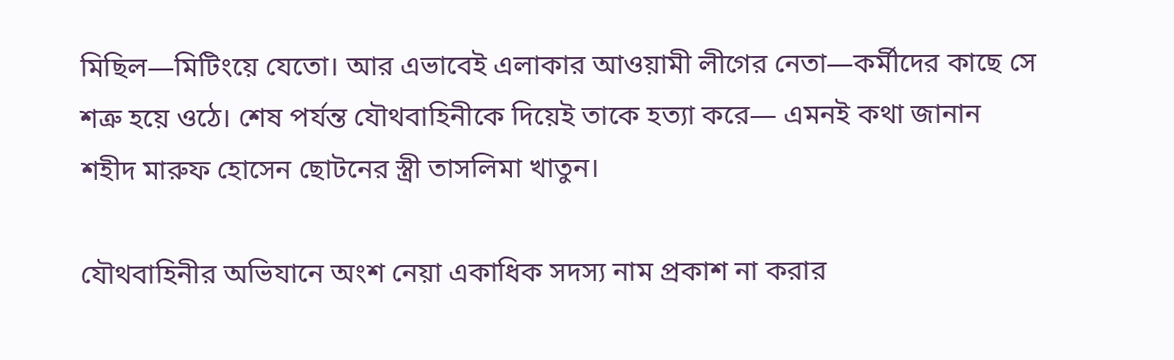মিছিল—মিটিংয়ে যেতো। আর এভাবেই এলাকার আওয়ামী লীগের নেতা—কর্মীদের কাছে সে শত্রু হয়ে ওঠে। শেষ পর্যন্ত যৌথবাহিনীকে দিয়েই তাকে হত্যা করে— এমনই কথা জানান শহীদ মারুফ হোসেন ছোটনের স্ত্রী তাসলিমা খাতুন।

যৌথবাহিনীর অভিযানে অংশ নেয়া একাধিক সদস্য নাম প্রকাশ না করার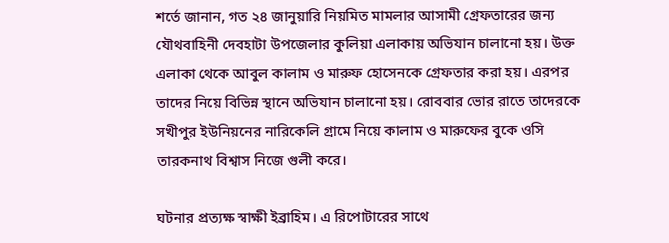শর্তে জানান, গত ২৪ জানুয়ারি নিয়মিত মামলার আসামী গ্রেফতারের জন্য যৌথবাহিনী দেবহাটা উপজেলার কুলিয়া এলাকায় অভিযান চালানো হয়। উক্ত এলাকা থেকে আবুল কালাম ও মারুফ হোসেনকে গ্রেফতার করা হয়। এরপর তাদের নিয়ে বিভিন্ন স্থানে অভিযান চালানো হয়। রোববার ভোর রাতে তাদেরকে সখীপুর ইউনিয়নের নারিকেলি গ্রামে নিয়ে কালাম ও মারুফের বুকে ওসি তারকনাথ বিশ্বাস নিজে গুলী করে।

ঘটনার প্রত্যক্ষ স্বাক্ষী ইব্রাহিম। এ রিপোটারের সাথে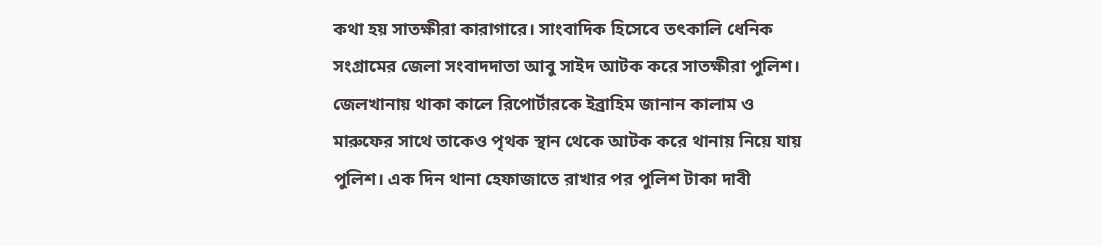কথা হয় সাতক্ষীরা কারাগারে। সাংবাদিক হিসেবে তৎকালি ধেনিক সংগ্রামের জেলা সংবাদদাতা আবু সাইদ আটক করে সাতক্ষীরা পুলিশ। জেলখানায় থাকা কালে রিপোর্টারকে ইব্রাহিম জানান কালাম ও মারুফের সাথে তাকেও পৃথক স্থান থেকে আটক করে থানায় নিয়ে যায় পুলিশ। এক দিন থানা হেফাজাতে রাখার পর পুলিশ টাকা দাবী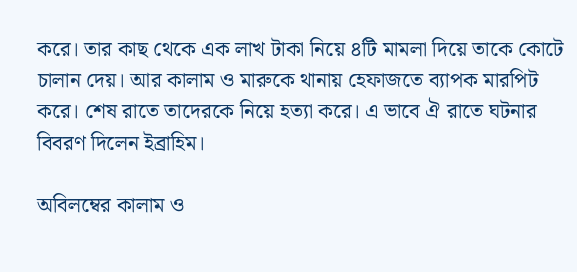করে। তার কাছ থেকে এক লাখ টাকা নিয়ে ৪টি মামলা দিয়ে তাকে কোটে চালান দেয়। আর কালাম ও মারুকে থানায় হেফাজতে ব্যাপক মারপিট করে। শেষ রাতে তাদেরকে নিয়ে হত্যা করে। এ ভাবে ঐ রাতে ঘটনার বিবরণ দিলেন ইব্রাহিম।

অবিলম্বের কালাম ও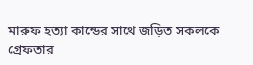মারুফ হত্যা কান্ডের সাথে জড়িত সকলকে গ্রেফতার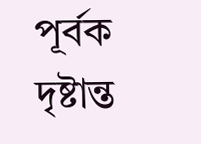পূর্বক দৃষ্টান্ত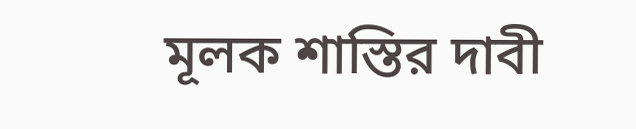মূলক শাস্তির দাবী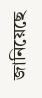জানিয়েছে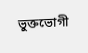ভুক্তভোগী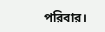পরিবার।